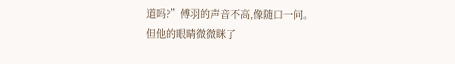道吗?”傅羽的声音不高,像随口一问。
但他的眼睛微微眯了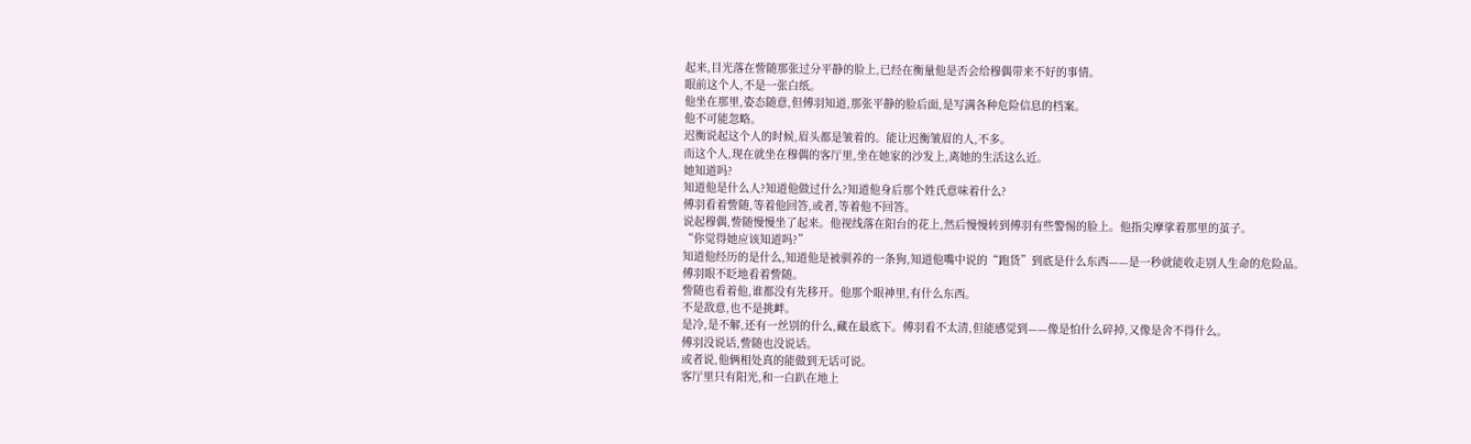起来,目光落在訾随那张过分平静的脸上,已经在衡量他是否会给穆偶带来不好的事情。
眼前这个人,不是一张白纸。
他坐在那里,姿态随意,但傅羽知道,那张平静的脸后面,是写满各种危险信息的档案。
他不可能忽略。
迟衡说起这个人的时候,眉头都是皱着的。能让迟衡皱眉的人,不多。
而这个人,现在就坐在穆偶的客厅里,坐在她家的沙发上,离她的生活这么近。
她知道吗?
知道他是什么人?知道他做过什么?知道他身后那个姓氏意味着什么?
傅羽看着訾随,等着他回答,或者,等着他不回答。
说起穆偶,訾随慢慢坐了起来。他视线落在阳台的花上,然后慢慢转到傅羽有些警惕的脸上。他指尖摩挲着那里的茧子。
“你觉得她应该知道吗?”
知道他经历的是什么,知道他是被驯养的一条狗,知道他嘴中说的“跑货”到底是什么东西——是一秒就能收走别人生命的危险品。
傅羽眼不眨地看着訾随。
訾随也看着他,谁都没有先移开。他那个眼神里,有什么东西。
不是敌意,也不是挑衅。
是冷,是不解,还有一丝别的什么,藏在最底下。傅羽看不太清,但能感觉到——像是怕什么碎掉,又像是舍不得什么。
傅羽没说话,訾随也没说话。
或者说,他俩相处真的能做到无话可说。
客厅里只有阳光,和一白趴在地上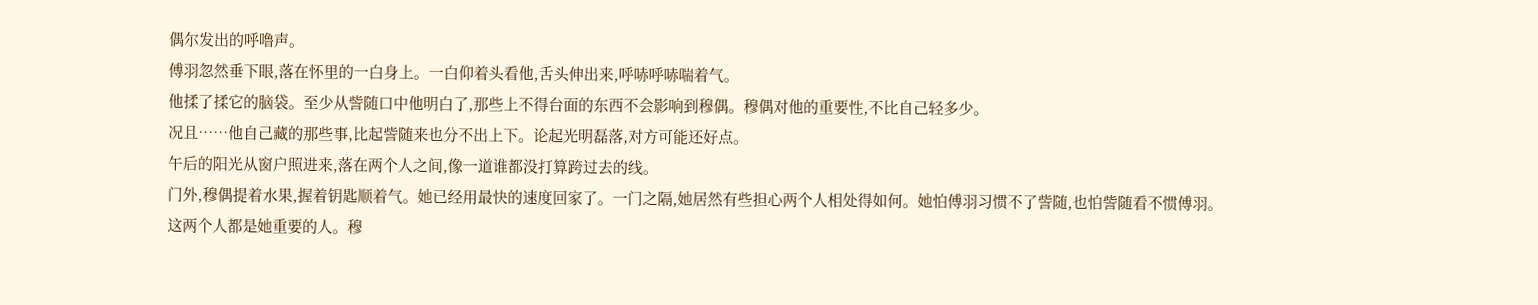偶尔发出的呼噜声。
傅羽忽然垂下眼,落在怀里的一白身上。一白仰着头看他,舌头伸出来,呼哧呼哧喘着气。
他揉了揉它的脑袋。至少从訾随口中他明白了,那些上不得台面的东西不会影响到穆偶。穆偶对他的重要性,不比自己轻多少。
况且……他自己藏的那些事,比起訾随来也分不出上下。论起光明磊落,对方可能还好点。
午后的阳光从窗户照进来,落在两个人之间,像一道谁都没打算跨过去的线。
门外,穆偶提着水果,握着钥匙顺着气。她已经用最快的速度回家了。一门之隔,她居然有些担心两个人相处得如何。她怕傅羽习惯不了訾随,也怕訾随看不惯傅羽。
这两个人都是她重要的人。穆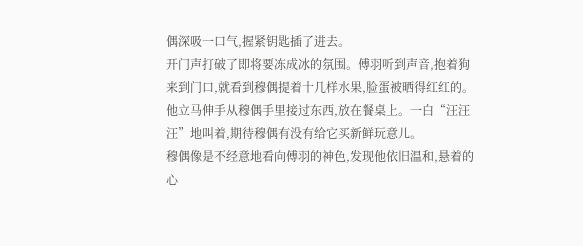偶深吸一口气,握紧钥匙插了进去。
开门声打破了即将要冻成冰的氛围。傅羽听到声音,抱着狗来到门口,就看到穆偶提着十几样水果,脸蛋被晒得红红的。
他立马伸手从穆偶手里接过东西,放在餐桌上。一白“汪汪汪”地叫着,期待穆偶有没有给它买新鲜玩意儿。
穆偶像是不经意地看向傅羽的神色,发现他依旧温和,悬着的心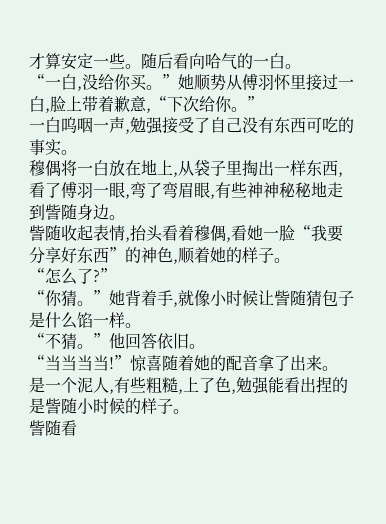才算安定一些。随后看向哈气的一白。
“一白,没给你买。”她顺势从傅羽怀里接过一白,脸上带着歉意,“下次给你。”
一白呜咽一声,勉强接受了自己没有东西可吃的事实。
穆偶将一白放在地上,从袋子里掏出一样东西,看了傅羽一眼,弯了弯眉眼,有些神神秘秘地走到訾随身边。
訾随收起表情,抬头看着穆偶,看她一脸“我要分享好东西”的神色,顺着她的样子。
“怎么了?”
“你猜。”她背着手,就像小时候让訾随猜包子是什么馅一样。
“不猜。”他回答依旧。
“当当当当!”惊喜随着她的配音拿了出来。
是一个泥人,有些粗糙,上了色,勉强能看出捏的是訾随小时候的样子。
訾随看